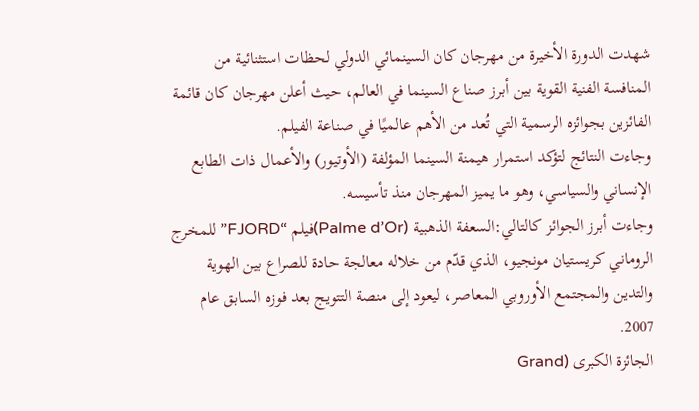شهدت الدورة الأخيرة من مهرجان كان السينمائي الدولي لحظات استثنائية من المنافسة الفنية القوية بين أبرز صناع السينما في العالم، حيث أعلن مهرجان كان قائمة الفائزين بجوائزه الرسمية التي تُعد من الأهم عالميًا في صناعة الفيلم.
وجاءت النتائج لتؤكد استمرار هيمنة السينما المؤلفة (الأوتيور) والأعمال ذات الطابع الإنساني والسياسي، وهو ما يميز المهرجان منذ تأسيسه.
وجاءت أبرز الجوائز كالتالي:السعفة الذهبية (Palme d’Or)فيلم “FJORD” للمخرج الروماني كريستيان مونجيو، الذي قدّم من خلاله معالجة حادة للصراع بين الهوية والتدين والمجتمع الأوروبي المعاصر، ليعود إلى منصة التتويج بعد فوزه السابق عام 2007.
الجائزة الكبرى (Grand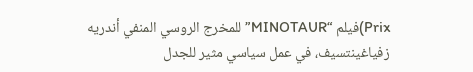Prix)فيلم “MINOTAUR” للمخرج الروسي المنفي أندريه زفياغينتسيف، في عمل سياسي مثير للجدل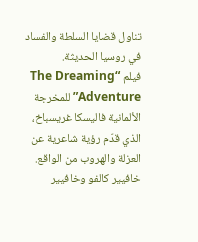تناول قضايا السلطة والفساد في روسيا الحديثة.
فيلم “The Dreaming Adventure” للمخرجة الألمانية فاليسكا غريسباخ، الذي قدّم رؤية شاعرية عن العزلة والهروب من الواقع.
خافيير كالفو وخافيير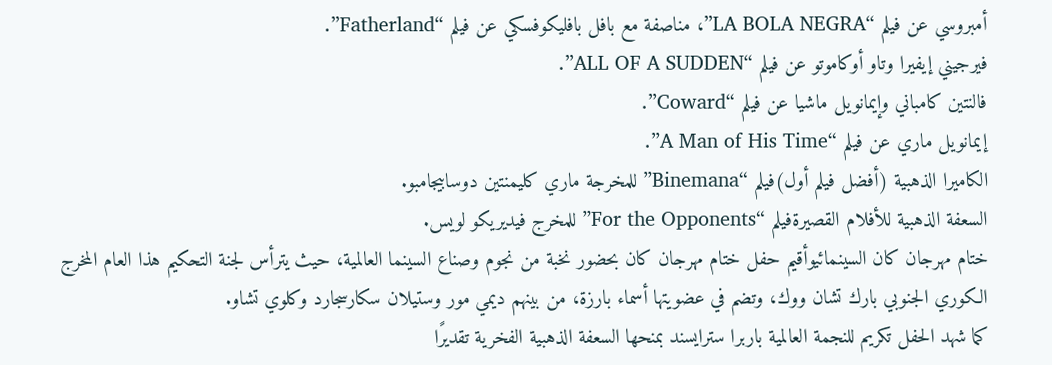أمبروسي عن فيلم “LA BOLA NEGRA”، مناصفة مع بافل بافليكوفسكي عن فيلم “Fatherland”.
فيرجيني إيفيرا وتاو أوكاموتو عن فيلم “ALL OF A SUDDEN”.
فالنتين كامباني وإيمانويل ماشيا عن فيلم “Coward”.
إيمانويل ماري عن فيلم “A Man of His Time”.
الكاميرا الذهبية (أفضل فيلم أول)فيلم “Binemana” للمخرجة ماري كليمنتين دوسابيجامبو.
السعفة الذهبية للأفلام القصيرةفيلم “For the Opponents” للمخرج فيديريكو لويس.
ختام مهرجان كان السينمائيوأقيم حفل ختام مهرجان كان بحضور نخبة من نجوم وصناع السينما العالمية، حيث يترأس لجنة التحكيم هذا العام المخرج الكوري الجنوبي بارك تشان ووك، وتضم في عضويتها أسماء بارزة، من بينهم ديمي مور وستيلان سكارسجارد وكلوي تشاو.
كما شهد الحفل تكريم للنجمة العالمية باربرا سترايسند بمنحها السعفة الذهبية الفخرية تقديرًا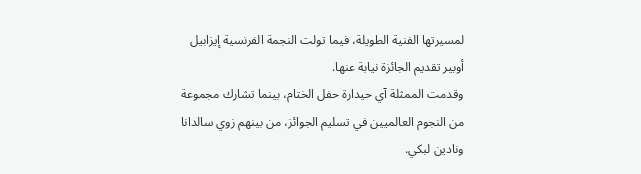لمسيرتها الفنية الطويلة، فيما تولت النجمة الفرنسية إيزابيل أوبير تقديم الجائزة نيابة عنها.
وقدمت الممثلة آي حيدارة حفل الختام، بينما تشارك مجموعة من النجوم العالميين في تسليم الجوائز، من بينهم زوي سالدانا ونادين لبكي.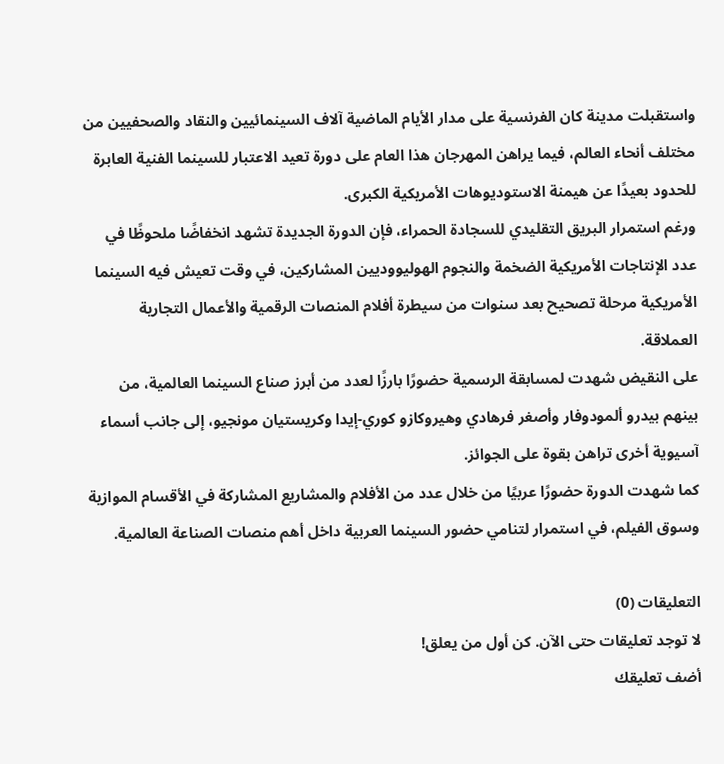واستقبلت مدينة كان الفرنسية على مدار الأيام الماضية آلاف السينمائيين والنقاد والصحفيين من مختلف أنحاء العالم، فيما يراهن المهرجان هذا العام على دورة تعيد الاعتبار للسينما الفنية العابرة للحدود بعيدًا عن هيمنة الاستوديوهات الأمريكية الكبرى.
ورغم استمرار البريق التقليدي للسجادة الحمراء، فإن الدورة الجديدة تشهد انخفاضًا ملحوظًا في عدد الإنتاجات الأمريكية الضخمة والنجوم الهوليووديين المشاركين، في وقت تعيش فيه السينما الأمريكية مرحلة تصحيح بعد سنوات من سيطرة أفلام المنصات الرقمية والأعمال التجارية العملاقة.
على النقيض شهدت لمسابقة الرسمية حضورًا بارزًا لعدد من أبرز صناع السينما العالمية، من بينهم بيدرو ألمودوفار وأصغر فرهادي وهيروكازو كوري-إيدا وكريستيان مونجيو، إلى جانب أسماء آسيوية أخرى تراهن بقوة على الجوائز.
كما شهدت الدورة حضورًا عربيًا من خلال عدد من الأفلام والمشاريع المشاركة في الأقسام الموازية وسوق الفيلم، في استمرار لتنامي حضور السينما العربية داخل أهم منصات الصناعة العالمية.

التعليقات (0)
لا توجد تعليقات حتى الآن. كن أول من يعلق!
أضف تعليقك